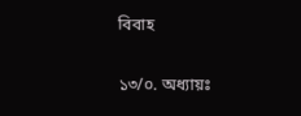বিবাহ

১৩/০. অধ্যায়ঃ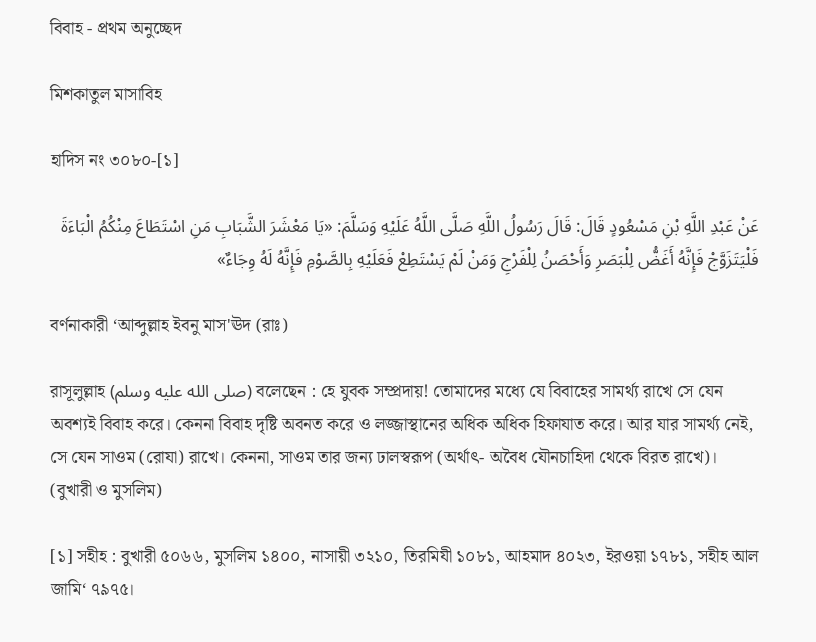বিবাহ - প্রথম অনুচ্ছেদ

মিশকাতুল মাসাবিহ

হাদিস নং ৩০৮০-[১]

عَنْ عَبْدِ اللَّهِ بْنِ مَسْعُودٍ قَالَ: قَالَ رَسُولُ اللَّهِ صَلَّى اللَّهُ عَلَيْهِ وَسَلَّمَ: «يَا مَعْشَرَ الشَّبَابِ مَنِ اسْتَطَاعَ مِنْكُمُ الْبَاءَةَ فَلْيَتَزَوَّجْ فَإِنَّهُ أَغَضُّ لِلْبَصَرِ وَأَحْصَنُ لِلْفَرْجِ وَمَنْ لَمْ يَسْتَطِعْ فَعَلَيْهِ بِالصَّوْمِ فَإِنَّهُ لَهُ وِجَاءٌ»

বর্ণনাকারী ‘আব্দুল্লাহ ইবনু মাস'ঊদ (রাঃ)

রাসূলুল্লাহ (صلى الله عليه وسلم) বলেছেন : হে যুবক সম্প্রদায়! তোমাদের মধ্যে যে বিবাহের সামর্থ্য রাখে সে যেন অবশ্যই বিবাহ করে। কেননা বিবাহ দৃষ্টি অবনত করে ও লজ্জাস্থানের অধিক অধিক হিফাযাত করে। আর যার সামর্থ্য নেই, সে যেন সাওম (রোযা) রাখে। কেননা, সাওম তার জন্য ঢালস্বরূপ (অর্থাৎ- অবৈধ যৌনচাহিদা থেকে বিরত রাখে)। (বুখারী ও মুসলিম)

[১] সহীহ : বুখারী ৫০৬৬, মুসলিম ১৪০০, নাসায়ী ৩২১০, তিরমিযী ১০৮১, আহমাদ ৪০২৩, ইরওয়া ১৭৮১, সহীহ আল জামি‘ ৭৯৭৫।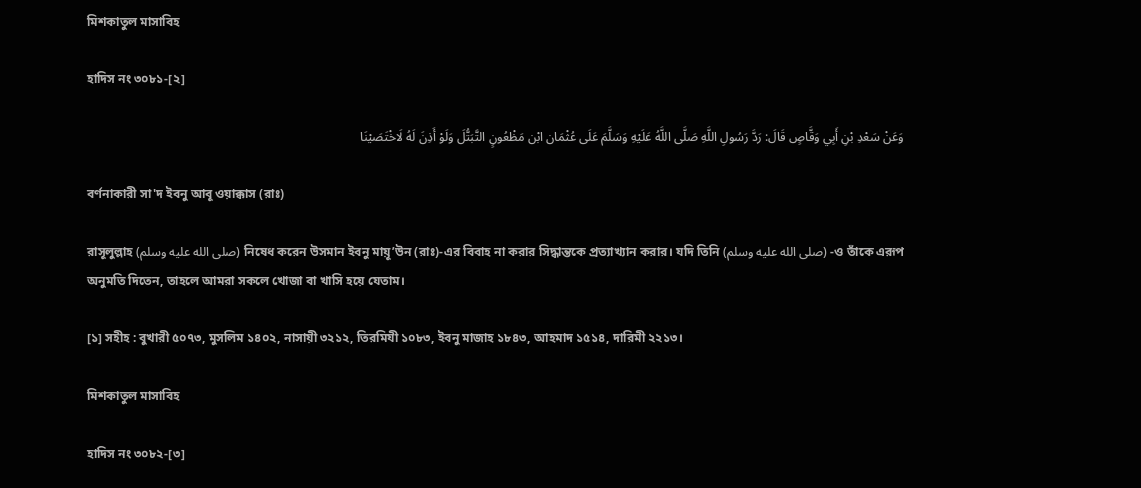মিশকাতুল মাসাবিহ

হাদিস নং ৩০৮১-[২]

وَعَنْ سَعْدِ بْنِ أَبِي وَقَّاصٍ قَالَ: رَدَّ رَسُولِ اللَّهِ صَلَّى اللَّهُ عَلَيْهِ وَسَلَّمَ عَلَى عُثْمَان ابْن مَظْعُونٍ التَّبَتُّلَ وَلَوْ أَذِنَ لَهُ لَاخْتَصَيْنَا

বর্ণনাকারী সা'দ ইবনু আবূ ওয়াক্কাস (রাঃ)

রাসূলুল্লাহ (صلى الله عليه وسلم) নিষেধ করেন উসমান ইবনু মায়ূ’উন (রাঃ)-এর বিবাহ না করার সিদ্ধান্তকে প্রত্যাখ্যান করার। যদি তিনি (صلى الله عليه وسلم) -ও তাঁকে এরূপ অনুমতি দিতেন, তাহলে আমরা সকলে খোজা বা খাসি হয়ে যেতাম।

[১] সহীহ : বুখারী ৫০৭৩, মুসলিম ১৪০২, নাসায়ী ৩২১২, তিরমিযী ১০৮৩, ইবনু মাজাহ ১৮৪৩, আহমাদ ১৫১৪, দারিমী ২২১৩।

মিশকাতুল মাসাবিহ

হাদিস নং ৩০৮২-[৩]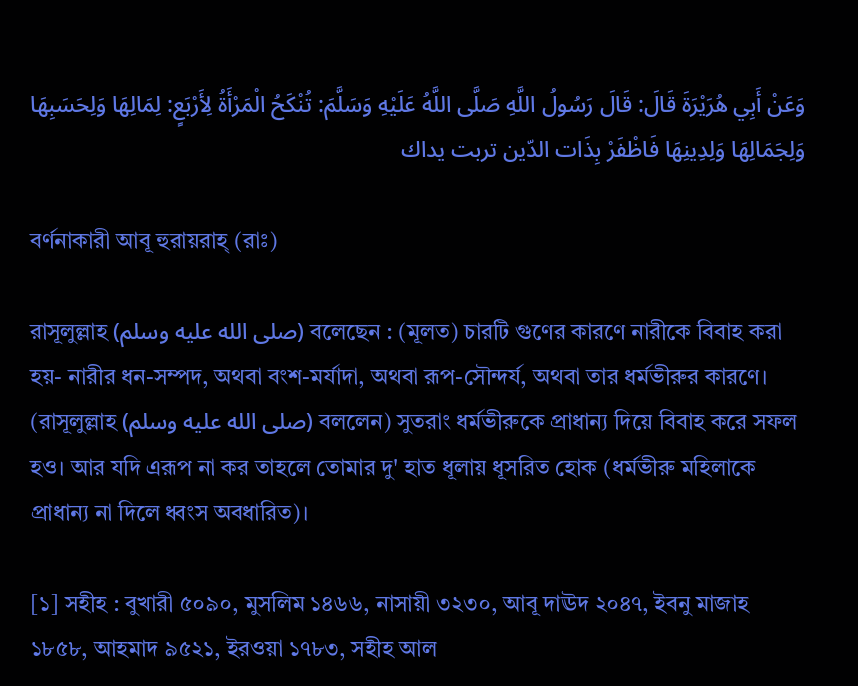وَعَنْ أَبِي هُرَيْرَةَ قَالَ: قَالَ رَسُولُ اللَّهِ صَلَّى اللَّهُ عَلَيْهِ وَسَلَّمَ: تُنْكَحُ الْمَرْأَةُ لِأَرْبَعٍ: لِمَالِهَا وَلِحَسَبِهَا وَلِجَمَالِهَا وَلِدِينِهَا فَاظْفَرْ بِذَات الدّين تربت يداك

বর্ণনাকারী আবূ হুরায়রাহ্ (রাঃ)

রাসূলুল্লাহ (صلى الله عليه وسلم) বলেছেন : (মূলত) চারটি গুণের কারণে নারীকে বিবাহ করা হয়- নারীর ধন-সম্পদ, অথবা বংশ-মর্যাদা, অথবা রূপ-সৌন্দর্য, অথবা তার ধর্মভীরুর কারণে। (রাসূলুল্লাহ (صلى الله عليه وسلم) বললেন) সুতরাং ধর্মভীরুকে প্রাধান্য দিয়ে বিবাহ করে সফল হও। আর যদি এরূপ না কর তাহলে তোমার দু' হাত ধূলায় ধূসরিত হোক (ধর্মভীরু মহিলাকে প্রাধান্য না দিলে ধ্বংস অবধারিত)।

[১] সহীহ : বুখারী ৫০৯০, মুসলিম ১৪৬৬, নাসায়ী ৩২৩০, আবূ দাঊদ ২০৪৭, ইবনু মাজাহ ১৮৫৮, আহমাদ ৯৫২১, ইরওয়া ১৭৮৩, সহীহ আল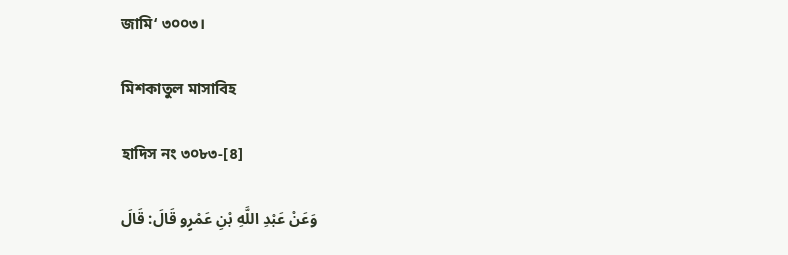জামি‘ ৩০০৩।

মিশকাতুল মাসাবিহ

হাদিস নং ৩০৮৩-[৪]

وَعَنْ عَبْدِ اللَّهِ بْنِ عَمْرٍو قَالَ: قَالَ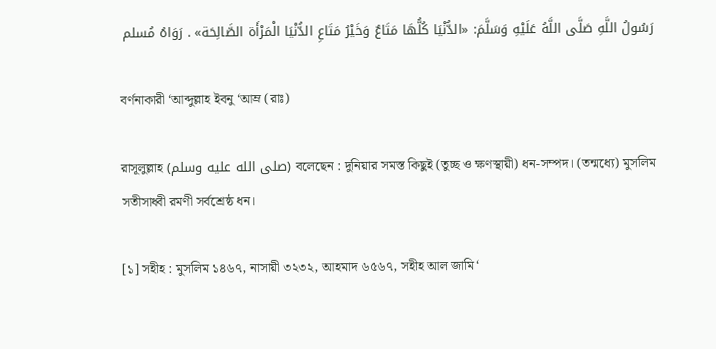رَسُولُ اللَّهِ صَلَّى اللَّهُ عَلَيْهِ وَسَلَّمَ: «الدُّنْيَا كُلُّهَا مَتَاعٌ وَخَيْرُ مَتَاعِ الدُّنْيَا الْمَرْأَة الصَّالِحَة» . رَوَاهُ مُسلم

বর্ণনাকারী ‘আব্দুল্লাহ ইবনু ‘আম্র (রাঃ)

রাসূলুল্লাহ (صلى الله عليه وسلم) বলেছেন : দুনিয়ার সমস্ত কিছুই (তুচ্ছ ও ক্ষণস্থায়ী) ধন-সম্পদ। (তন্মধ্যে) মুসলিম সতীসাধ্বী রমণী সর্বশ্রেষ্ঠ ধন।

[১] সহীহ : মুসলিম ১৪৬৭, নাসায়ী ৩২৩২, আহমাদ ৬৫৬৭, সহীহ আল জামি‘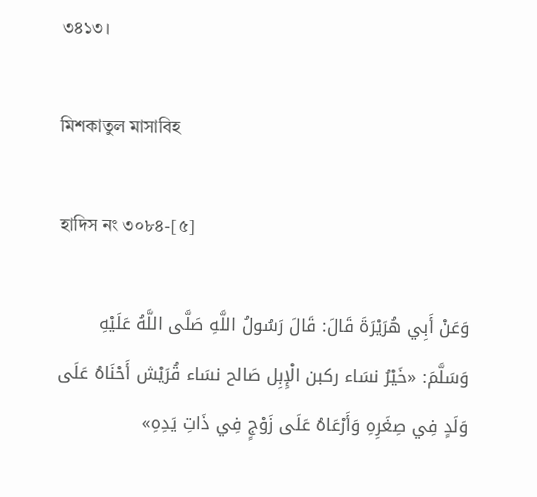৩৪১৩।

মিশকাতুল মাসাবিহ

হাদিস নং ৩০৮৪-[৫]

وَعَنْ أَبِي هُرَيْرَةَ قَالَ: قَالَ رَسُولُ اللَّهِ صَلَّى اللَّهُ عَلَيْهِ وَسَلَّمَ: «خَيْرُ نسَاء ركبن الْإِبِل صَالح نسَاء قُرَيْش أَحْنَاهُ عَلَى وَلَدٍ فِي صِغَرِهِ وَأَرْعَاهُ عَلَى زَوْجٍ فِي ذَاتِ يَدِهِ»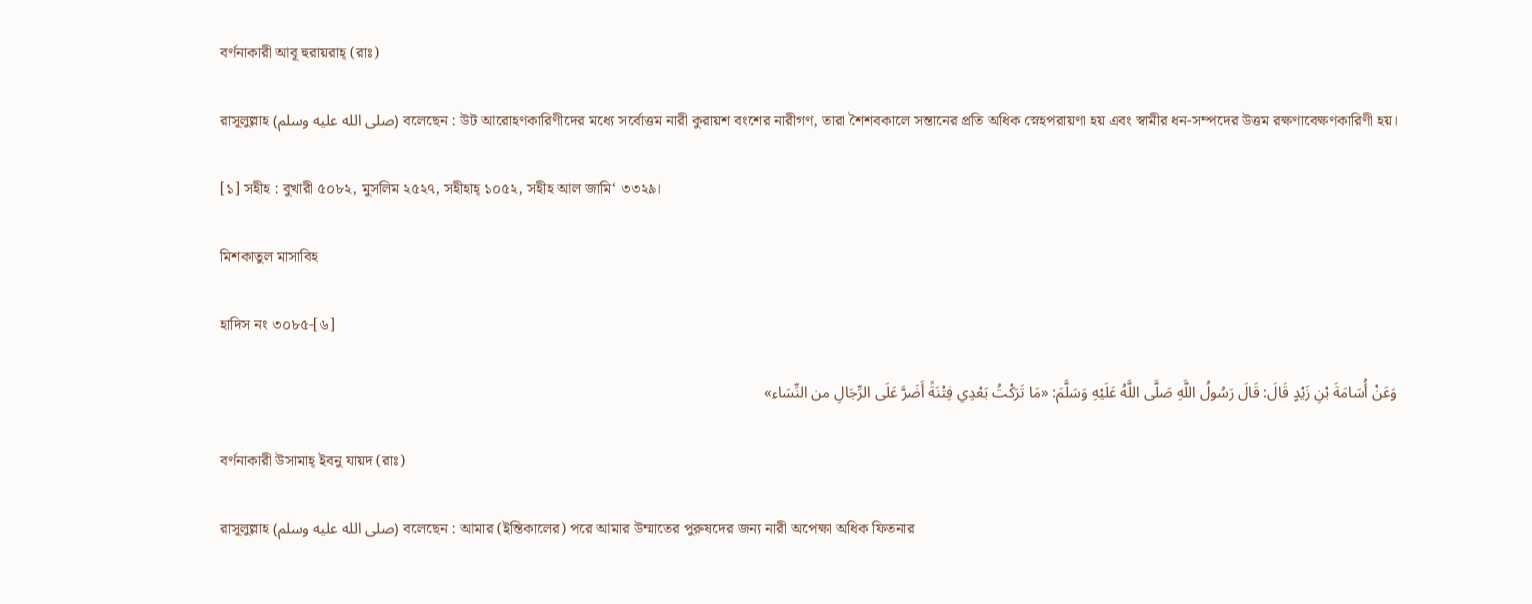বর্ণনাকারী আবূ হুরায়রাহ্ (রাঃ)

রাসূলুল্লাহ (صلى الله عليه وسلم) বলেছেন : উট আরোহণকারিণীদের মধ্যে সর্বোত্তম নারী কুরায়শ বংশের নারীগণ, তারা শৈশবকালে সন্তানের প্রতি অধিক স্নেহপরায়ণা হয় এবং স্বামীর ধন-সম্পদের উত্তম রক্ষণাবেক্ষণকারিণী হয়।

[১] সহীহ : বুখারী ৫০৮২, মুসলিম ২৫২৭, সহীহাহ্ ১০৫২, সহীহ আল জামি‘ ৩৩২৯।

মিশকাতুল মাসাবিহ

হাদিস নং ৩০৮৫-[৬]

وَعَنْ أُسَامَةَ بْنِ زَيْدٍ قَالَ: قَالَ رَسُولُ اللَّهِ صَلَّى اللَّهُ عَلَيْهِ وَسَلَّمَ: «مَا تَرَكْتُ بَعْدِي فِتْنَةً أَضَرَّ عَلَى الرِّجَالِ من النِّسَاء»

বর্ণনাকারী উসামাহ্ ইবনু যায়দ (রাঃ)

রাসূলুল্লাহ (صلى الله عليه وسلم) বলেছেন : আমার (ইন্তিকালের) পরে আমার উম্মাতের পুরুষদের জন্য নারী অপেক্ষা অধিক ফিতনার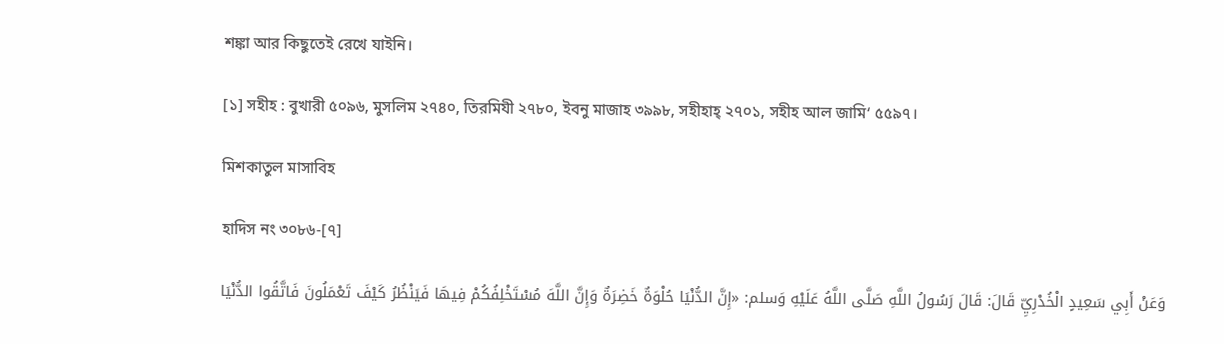শঙ্কা আর কিছুতেই রেখে যাইনি।

[১] সহীহ : বুখারী ৫০৯৬, মুসলিম ২৭৪০, তিরমিযী ২৭৮০, ইবনু মাজাহ ৩৯৯৮, সহীহাহ্ ২৭০১, সহীহ আল জামি‘ ৫৫৯৭।

মিশকাতুল মাসাবিহ

হাদিস নং ৩০৮৬-[৭]

وَعَنْ أَبِي سَعِيدٍ الْخُدْرِيِّ قَالَ: قَالَ رَسُولُ اللَّهِ صَلَّى اللَّهُ عَلَيْهِ وَسلم: «إِنَّ الدُّنْيَا حُلْوَةٌ خَضِرَةٌ وَإِنَّ اللَّهَ مُسْتَخْلِفُكُمْ فِيهَا فَيَنْظُرُ كَيْفَ تَعْمَلُونَ فَاتَّقُوا الدُّنْيَا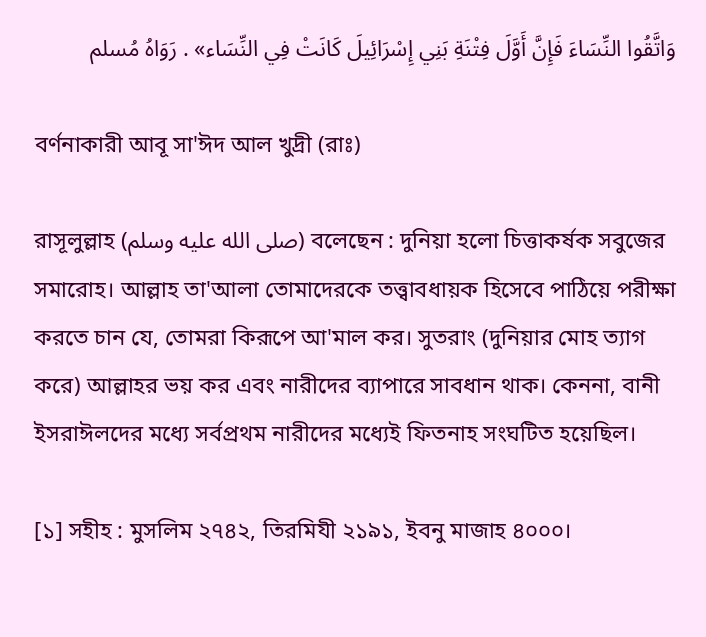وَاتَّقُوا النِّسَاءَ فَإِنَّ أَوَّلَ فِتْنَةِ بَنِي إِسْرَائِيلَ كَانَتْ فِي النِّسَاء» . رَوَاهُ مُسلم

বর্ণনাকারী আবূ সা'ঈদ আল খুদ্রী (রাঃ)

রাসূলুল্লাহ (صلى الله عليه وسلم) বলেছেন : দুনিয়া হলো চিত্তাকর্ষক সবুজের সমারোহ। আল্লাহ তা'আলা তোমাদেরকে তত্ত্বাবধায়ক হিসেবে পাঠিয়ে পরীক্ষা করতে চান যে, তোমরা কিরূপে আ'মাল কর। সুতরাং (দুনিয়ার মোহ ত্যাগ করে) আল্লাহর ভয় কর এবং নারীদের ব্যাপারে সাবধান থাক। কেননা, বানী ইসরাঈলদের মধ্যে সর্বপ্রথম নারীদের মধ্যেই ফিতনাহ সংঘটিত হয়েছিল।

[১] সহীহ : মুসলিম ২৭৪২, তিরমিযী ২১৯১, ইবনু মাজাহ ৪০০০।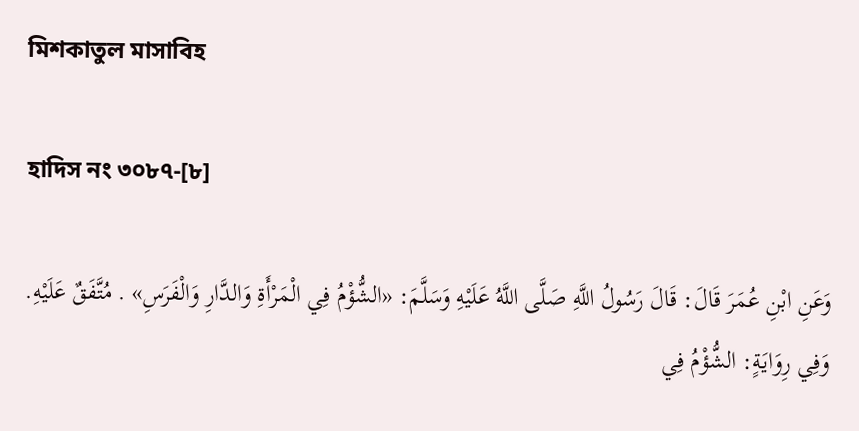মিশকাতুল মাসাবিহ

হাদিস নং ৩০৮৭-[৮]

وَعَنِ ابْنِ عُمَرَ قَالَ: قَالَ رَسُولُ اللَّهِ صَلَّى اللَّهُ عَلَيْهِ وَسَلَّمَ: «الشُّؤْمُ فِي الْمَرْأَةِ وَالدَّارِ وَالْفَرَسِ» . مُتَّفَقٌ عَلَيْهِ. وَفِي رِوَايَةٍ: الشُّؤْمُ فِي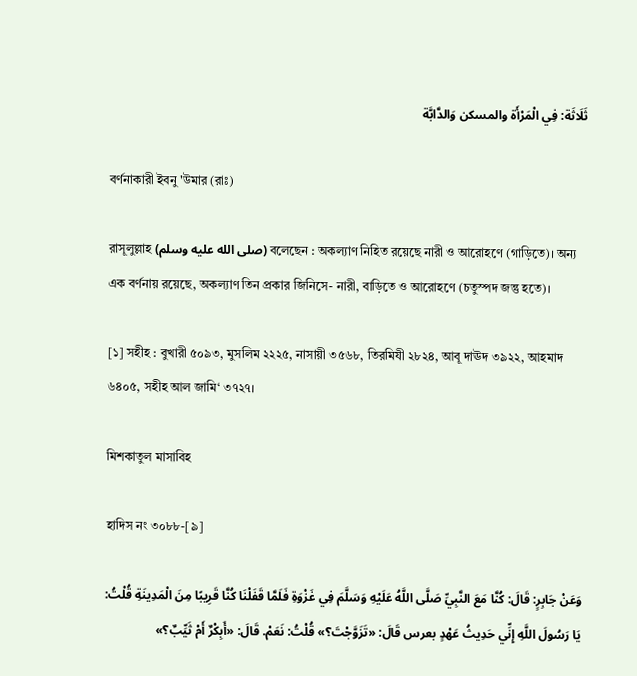ثَلَاثَة: فِي الْمَرْأَة والمسكن وَالدَّابَّة

বর্ণনাকারী ইবনু 'উমার (রাঃ)

রাসূলুল্লাহ (صلى الله عليه وسلم) বলেছেন : অকল্যাণ নিহিত রয়েছে নারী ও আরোহণে (গাড়িতে)। অন্য এক বর্ণনায় রয়েছে, অকল্যাণ তিন প্রকার জিনিসে- নারী, বাড়িতে ও আরোহণে (চতুস্পদ জন্তু হতে)।

[১] সহীহ : বুখারী ৫০৯৩, মুসলিম ২২২৫, নাসায়ী ৩৫৬৮, তিরমিযী ২৮২৪, আবূ দাঊদ ৩৯২২, আহমাদ ৬৪০৫, সহীহ আল জামি‘ ৩৭২৭।

মিশকাতুল মাসাবিহ

হাদিস নং ৩০৮৮-[৯]

وَعَنْ جَابِرٍ: قَالَ: كُنَّا مَعَ النَّبِيِّ صَلَّى اللَّهُ عَلَيْهِ وَسَلَّمَ فِي غَزْوَةِ فَلَمَّا قَفَلْنَا كُنَّا قَرِيبًا مِنَ الْمَدِينَةِ قُلْتُ: يَا رَسُولَ اللَّهِ إِنِّي حَدِيثُ عَهْدٍ بعرس قَالَ: «تَزَوَّجْتَ؟» قُلْتُ: نَعَمْ. قَالَ: «أَبِكْرٌ أَمْ ثَيِّبٌ؟»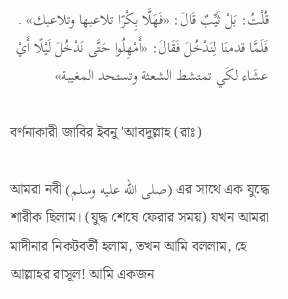قُلْتُ: بَلْ ثَيِّبٌ قَالَ: «فَهَلَّا بِكْرًا تلاعبها وتلاعبك» . فَلَمَّا قدمنَا لِنَدْخُلَ فَقَالَ: «أَمْهِلُوا حَتَّى نَدْخُلَ لَيْلًا أَيْ عشَاء لكَي تمتشط الشعثة وتستحد المغيبة»

বর্ণনাকারী জাবির ইবনু 'আবদুল্লাহ (রাঃ)

আমরা নবী (صلى الله عليه وسلم) এর সাথে এক যুদ্ধে শারীক ছিলাম। (যুদ্ধ শেষে ফেরার সময়) যখন আমরা মাদীনার নিকটবর্তী হলাম, তখন আমি বললাম, হে আল্লাহর রাসূল! আমি একজন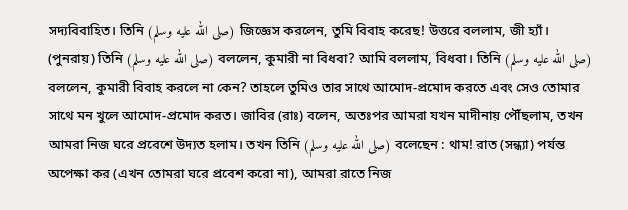সদ্যবিবাহিত। তিনি (صلى الله عليه وسلم) জিজ্ঞেস করলেন, তুমি বিবাহ করেছ! উত্তরে বললাম, জী হ্যাঁ। (পুনরায়) তিনি (صلى الله عليه وسلم) বললেন, কুমারী না বিধবা? আমি বললাম, বিধবা। তিনি (صلى الله عليه وسلم) বললেন, কুমারী বিবাহ করলে না কেন? তাহলে তুমিও তার সাথে আমোদ-প্রমোদ করতে এবং সেও তোমার সাথে মন খুলে আমোদ-প্রমোদ করত। জাবির (রাঃ) বলেন, অতঃপর আমরা যখন মাদীনায় পৌঁছলাম, তখন আমরা নিজ ঘরে প্রবেশে উদ্যত হলাম। তখন তিনি (صلى الله عليه وسلم) বলেছেন : থাম! রাত (সন্ধ্যা) পর্যন্ত অপেক্ষা কর (এখন তোমরা ঘরে প্রবেশ করো না), আমরা রাতে নিজ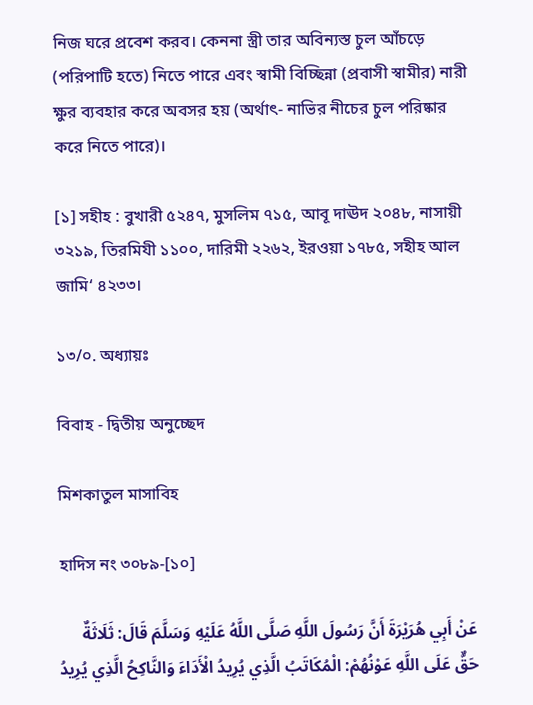নিজ ঘরে প্রবেশ করব। কেননা স্ত্রী তার অবিন্যস্ত চুল আঁচড়ে (পরিপাটি হতে) নিতে পারে এবং স্বামী বিচ্ছিন্না (প্রবাসী স্বামীর) নারী ক্ষুর ব্যবহার করে অবসর হয় (অর্থাৎ- নাভির নীচের চুল পরিষ্কার করে নিতে পারে)।

[১] সহীহ : বুখারী ৫২৪৭, মুসলিম ৭১৫, আবূ দাঊদ ২০৪৮, নাসায়ী ৩২১৯, তিরমিযী ১১০০, দারিমী ২২৬২, ইরওয়া ১৭৮৫, সহীহ আল জামি‘ ৪২৩৩।

১৩/০. অধ্যায়ঃ

বিবাহ - দ্বিতীয় অনুচ্ছেদ

মিশকাতুল মাসাবিহ

হাদিস নং ৩০৮৯-[১০]

عَنْ أَبِي هُرَيْرَةَ أَنَّ رَسُولَ اللَّهِ صَلَّى اللَّهُ عَلَيْهِ وَسَلَّمَ قَالَ: ثَلَاثَةٌ حَقٌّ عَلَى اللَّهِ عَوْنُهُمْ: الْمُكَاتَبُ الَّذِي يُرِيدُ الْأَدَاءَ وَالنَّاكِحُ الَّذِي يُرِيدُ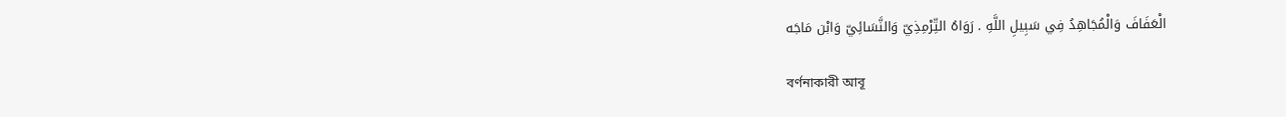الْعَفَافَ وَالْمُجَاهِدُ فِي سَبِيلِ اللَّهِ . رَوَاهُ التِّرْمِذِيّ وَالنَّسَائِيّ وَابْن مَاجَه

বর্ণনাকারী আবূ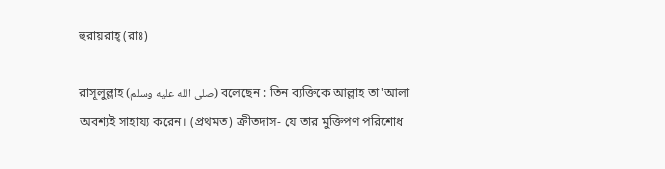হুরায়রাহ্ (রাঃ)

রাসূলুল্লাহ (صلى الله عليه وسلم) বলেছেন : তিন ব্যক্তিকে আল্লাহ তা'আলা অবশ্যই সাহায্য করেন। (প্রথমত) ক্রীতদাস- যে তার মুক্তিপণ পরিশোধ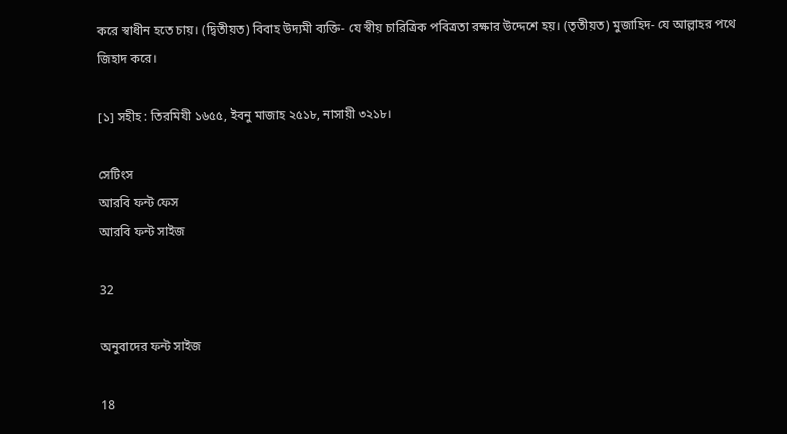করে স্বাধীন হতে চায়। (দ্বিতীয়ত) বিবাহ উদ্যমী ব্যক্তি- যে স্বীয় চারিত্রিক পবিত্রতা রক্ষার উদ্দেশে হয়। (তৃতীয়ত) মুজাহিদ- যে আল্লাহর পথে জিহাদ করে।

[১] সহীহ : তিরমিযী ১৬৫৫, ইবনু মাজাহ ২৫১৮, নাসায়ী ৩২১৮।

সেটিংস
আরবি ফন্ট ফেস
আরবি ফন্ট সাইজ

32

অনুবাদের ফন্ট সাইজ

18